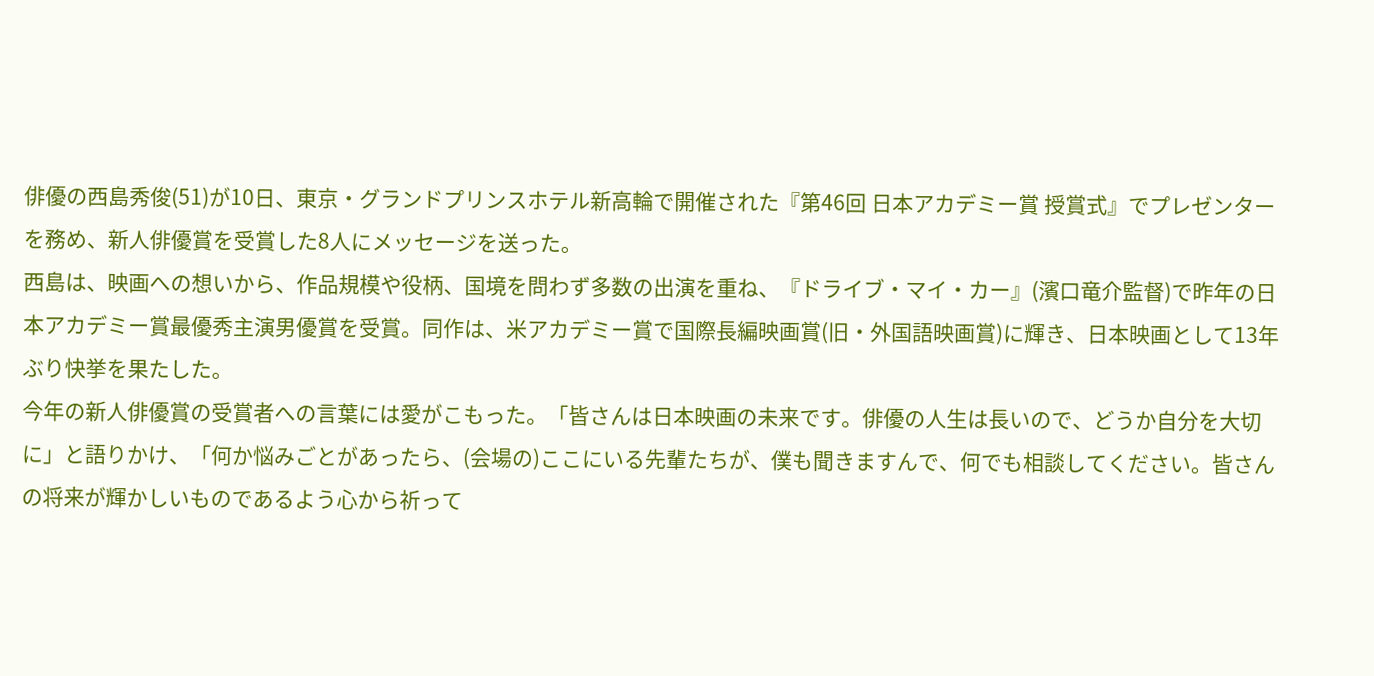俳優の西島秀俊(51)が10日、東京・グランドプリンスホテル新高輪で開催された『第46回 日本アカデミー賞 授賞式』でプレゼンターを務め、新人俳優賞を受賞した8人にメッセージを送った。
西島は、映画への想いから、作品規模や役柄、国境を問わず多数の出演を重ね、『ドライブ・マイ・カー』(濱口竜介監督)で昨年の日本アカデミー賞最優秀主演男優賞を受賞。同作は、米アカデミー賞で国際長編映画賞(旧・外国語映画賞)に輝き、日本映画として13年ぶり快挙を果たした。
今年の新人俳優賞の受賞者への言葉には愛がこもった。「皆さんは日本映画の未来です。俳優の人生は長いので、どうか自分を大切に」と語りかけ、「何か悩みごとがあったら、(会場の)ここにいる先輩たちが、僕も聞きますんで、何でも相談してください。皆さんの将来が輝かしいものであるよう心から祈って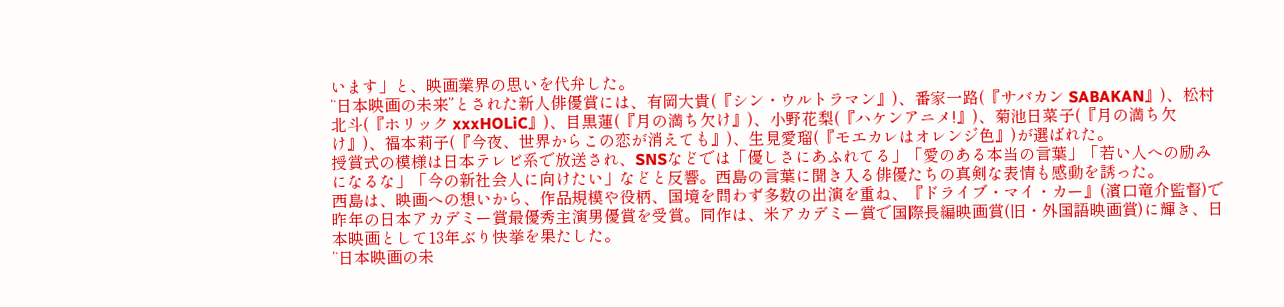います」と、映画業界の思いを代弁した。
“日本映画の未来”とされた新人俳優賞には、有岡大貴(『シン・ウルトラマン』)、番家一路(『サバカン SABAKAN』)、松村北斗(『ホリック xxxHOLiC』)、目黒蓮(『月の満ち欠け』)、小野花梨(『ハケンアニメ!』)、菊池日菜子(『月の満ち欠け』)、福本莉子(『今夜、世界からこの恋が消えても』)、生見愛瑠(『モエカレはオレンジ色』)が選ばれた。
授賞式の模様は日本テレビ系で放送され、SNSなどでは「優しさにあふれてる」「愛のある本当の言葉」「若い人への励みになるな」「今の新社会人に向けたい」などと反響。西島の言葉に聞き入る俳優たちの真剣な表情も感動を誘った。
西島は、映画への想いから、作品規模や役柄、国境を問わず多数の出演を重ね、『ドライブ・マイ・カー』(濱口竜介監督)で昨年の日本アカデミー賞最優秀主演男優賞を受賞。同作は、米アカデミー賞で国際長編映画賞(旧・外国語映画賞)に輝き、日本映画として13年ぶり快挙を果たした。
“日本映画の未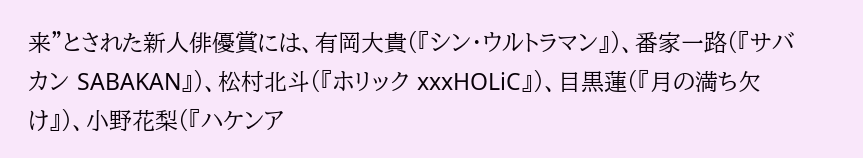来”とされた新人俳優賞には、有岡大貴(『シン・ウルトラマン』)、番家一路(『サバカン SABAKAN』)、松村北斗(『ホリック xxxHOLiC』)、目黒蓮(『月の満ち欠け』)、小野花梨(『ハケンア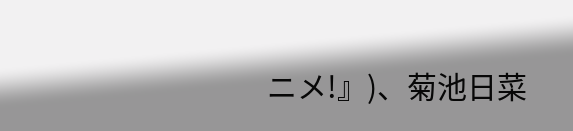ニメ!』)、菊池日菜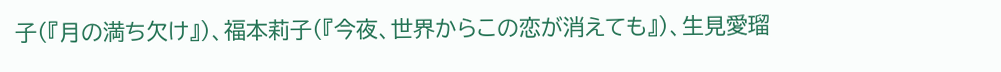子(『月の満ち欠け』)、福本莉子(『今夜、世界からこの恋が消えても』)、生見愛瑠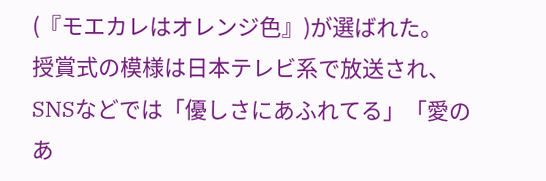(『モエカレはオレンジ色』)が選ばれた。
授賞式の模様は日本テレビ系で放送され、SNSなどでは「優しさにあふれてる」「愛のあ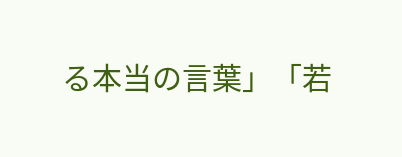る本当の言葉」「若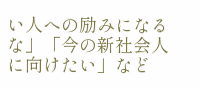い人への励みになるな」「今の新社会人に向けたい」など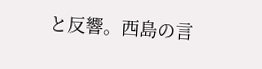と反響。西島の言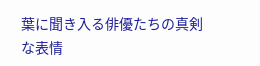葉に聞き入る俳優たちの真剣な表情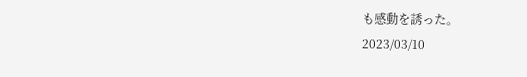も感動を誘った。
2023/03/10